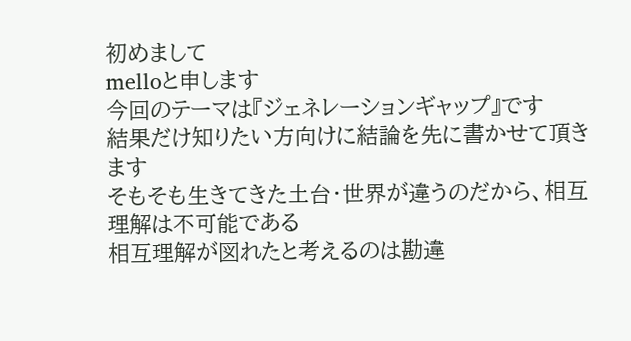初めまして
melloと申します
今回のテーマは『ジェネレーションギャップ』です
結果だけ知りたい方向けに結論を先に書かせて頂きます
そもそも生きてきた土台・世界が違うのだから、相互理解は不可能である
相互理解が図れたと考えるのは勘違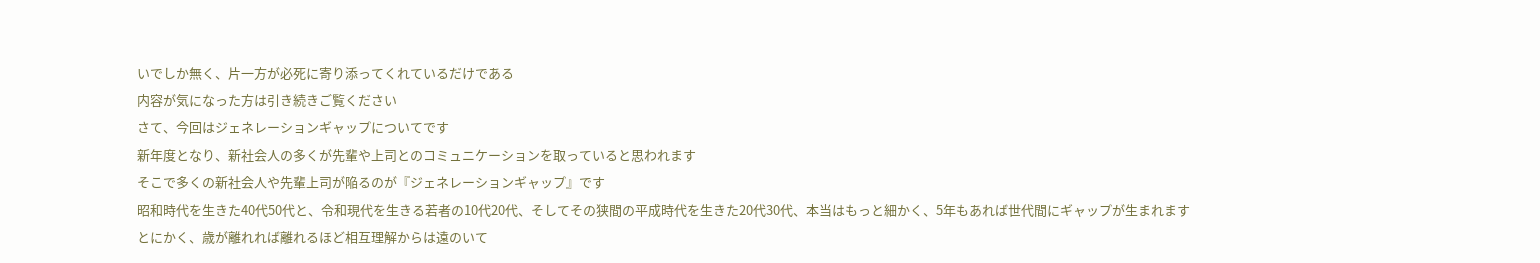いでしか無く、片一方が必死に寄り添ってくれているだけである
内容が気になった方は引き続きご覧ください
さて、今回はジェネレーションギャップについてです
新年度となり、新社会人の多くが先輩や上司とのコミュニケーションを取っていると思われます
そこで多くの新社会人や先輩上司が陥るのが『ジェネレーションギャップ』です
昭和時代を生きた40代50代と、令和現代を生きる若者の10代20代、そしてその狭間の平成時代を生きた20代30代、本当はもっと細かく、5年もあれば世代間にギャップが生まれます
とにかく、歳が離れれば離れるほど相互理解からは遠のいて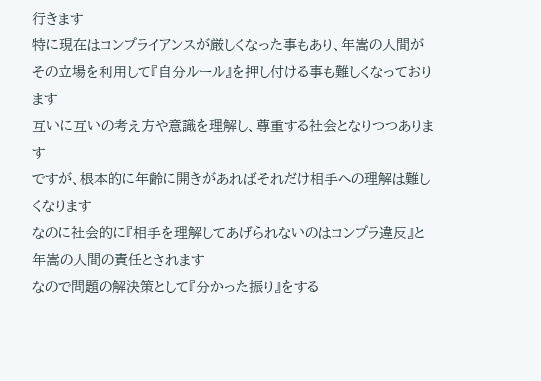行きます
特に現在はコンプライアンスが厳しくなった事もあり、年嵩の人間がその立場を利用して『自分ルール』を押し付ける事も難しくなっております
互いに互いの考え方や意識を理解し、尊重する社会となりつつあります
ですが、根本的に年齢に開きがあればそれだけ相手への理解は難しくなります
なのに社会的に『相手を理解してあげられないのはコンプラ違反』と年嵩の人間の責任とされます
なので問題の解決策として『分かった振り』をする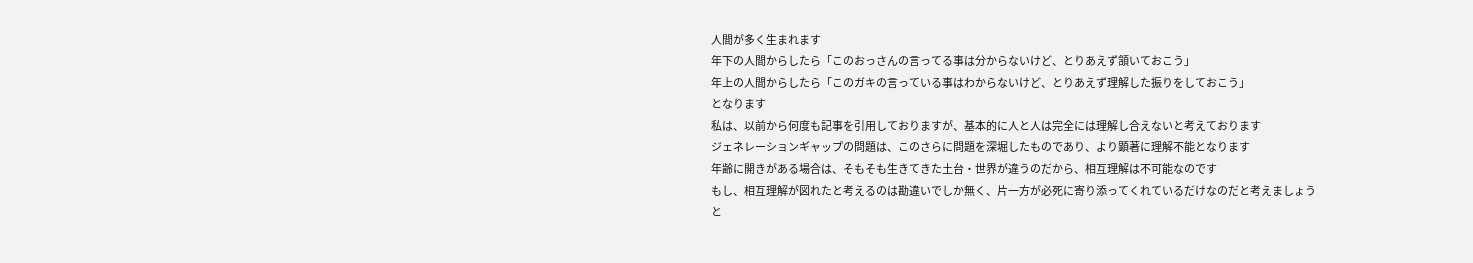人間が多く生まれます
年下の人間からしたら「このおっさんの言ってる事は分からないけど、とりあえず頷いておこう」
年上の人間からしたら「このガキの言っている事はわからないけど、とりあえず理解した振りをしておこう」
となります
私は、以前から何度も記事を引用しておりますが、基本的に人と人は完全には理解し合えないと考えております
ジェネレーションギャップの問題は、このさらに問題を深堀したものであり、より顕著に理解不能となります
年齢に開きがある場合は、そもそも生きてきた土台・世界が違うのだから、相互理解は不可能なのです
もし、相互理解が図れたと考えるのは勘違いでしか無く、片一方が必死に寄り添ってくれているだけなのだと考えましょう
と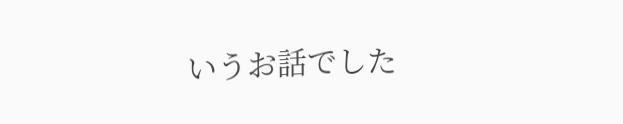いうお話でした